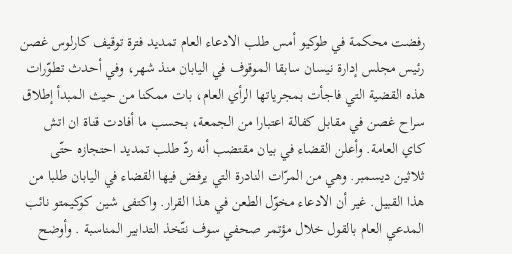رفضت محكمة في طوكيو أمس طلب الادعاء العام تمديد فترة توقيف كارلوس غصن رئيس مجلس إدارة نيسان سابقا الموقوف في اليابان منذ شهر، وفي أحدث تطوّرات هذه القضية التي فاجأت بمجرياتها الرأي العام، بات ممكنا من حيث المبدأ إطلاق سراح غصن في مقابل كفالة اعتبارا من الجمعة، بحسب ما أفادت قناة ان اتش كاي العامة. وأعلن القضاء في بيان مقتضب أنه ردّ طلب تمديد احتجازه حتّى ثلاثين ديسمبر. وهي من المرّات النادرة التي يرفض فيها القضاء في اليابان طلبا من هذا القبيل. غير أن الادعاء مخوّل الطعن في هذا القرار. واكتفى شين كوكيمتو نائب المدعي العام بالقول خلال مؤتمر صحفي سوف نتّخذ التدابير المناسبة . وأوضح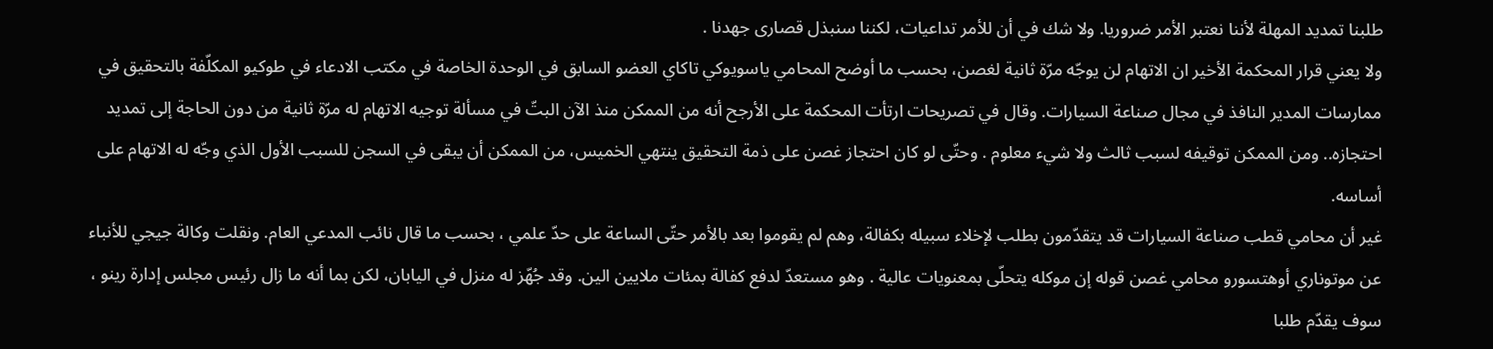طلبنا تمديد المهلة لأننا نعتبر الأمر ضروريا. ولا شك في أن للأمر تداعيات، لكننا سنبذل قصارى جهدنا .
ولا يعني قرار المحكمة الأخير ان الاتهام لن يوجّه مرّة ثانية لغصن، بحسب ما أوضح المحامي ياسويوكي تاكاي العضو السابق في الوحدة الخاصة في مكتب الادعاء في طوكيو المكلّفة بالتحقيق في ممارسات المدير النافذ في مجال صناعة السيارات. وقال في تصريحات ارتأت المحكمة على الأرجح أنه من الممكن منذ الآن البتّ في مسألة توجيه الاتهام له مرّة ثانية من دون الحاجة إلى تمديد احتجازه.. ومن الممكن توقيفه لسبب ثالث ولا شيء معلوم . وحتّى لو كان احتجاز غصن على ذمة التحقيق ينتهي الخميس، من الممكن أن يبقى في السجن للسبب الأول الذي وجّه له الاتهام على أساسه.
غير أن محامي قطب صناعة السيارات قد يتقدّمون بطلب لإخلاء سبيله بكفالة، وهم لم يقوموا بعد بالأمر حتّى الساعة على حدّ علمي ، بحسب ما قال نائب المدعي العام. ونقلت وكالة جيجي للأنباء عن موتوناري أوهتسورو محامي غصن قوله إن موكله يتحلّى بمعنويات عالية . وهو مستعدّ لدفع كفالة بمئات ملايين الين. وقد جُهّز له منزل في اليابان، لكن بما أنه ما زال رئيس مجلس إدارة رينو ، سوف يقدّم طلبا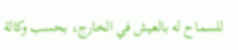للسماح له بالعيش في الخارج، بحسب وكالة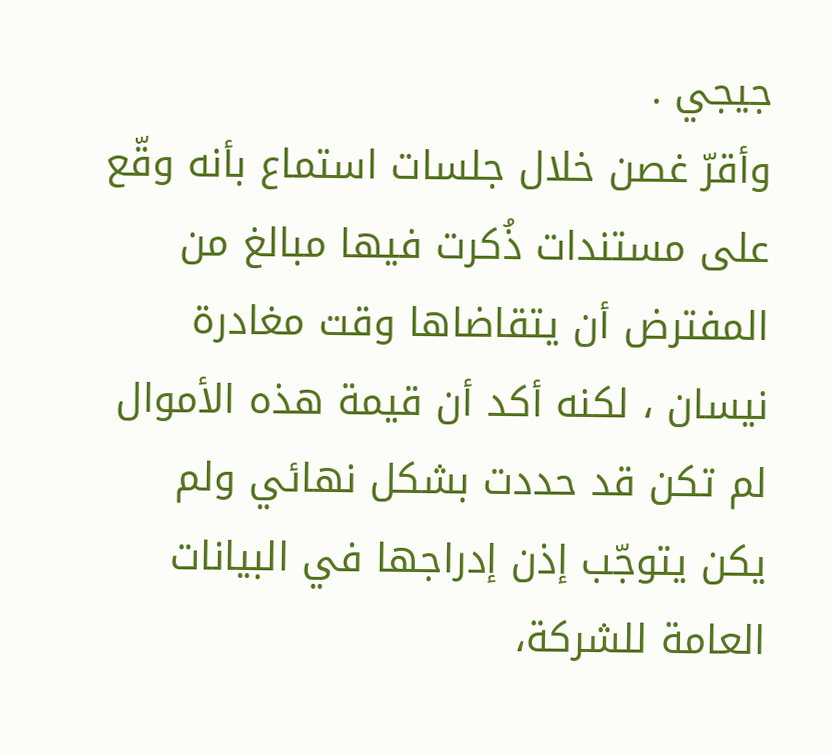جيجي .
وأقرّ غصن خلال جلسات استماع بأنه وقّع على مستندات ذُكرت فيها مبالغ من المفترض أن يتقاضاها وقت مغادرة نيسان ، لكنه أكد أن قيمة هذه الأموال لم تكن قد حددت بشكل نهائي ولم يكن يتوجّب إذن إدراجها في البيانات العامة للشركة،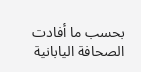بحسب ما أفادت الصحافة اليابانية